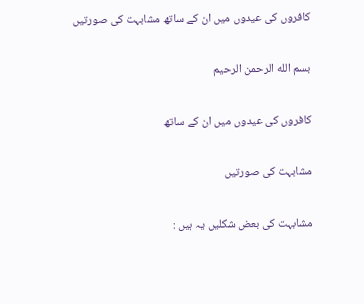کافروں کی عیدوں میں ان کے ساتھ مشابہت کی صورتیں

بسم الله الرحمن الرحيم

کافروں کی عیدوں میں ان کے ساتھ

مشابہت کی صورتیں

مشابہت کی بعض شکلیں یہ ہیں :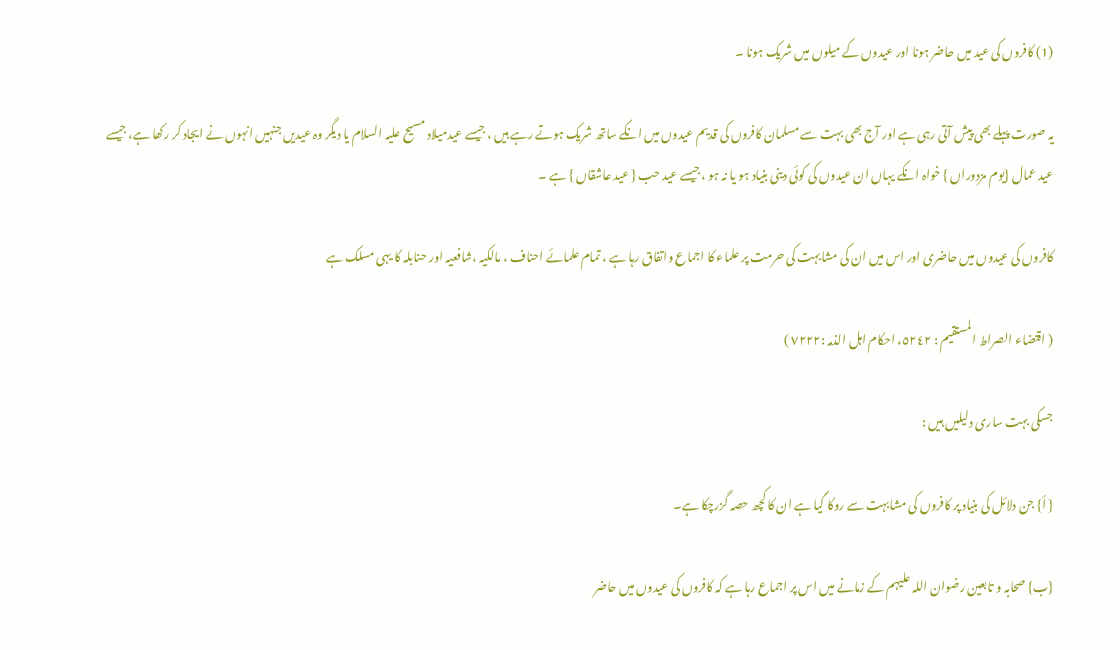(1) کافروں کی عید میں حاضر ہونا اور عیدوں کے میلوں میں شریک ہونا ۔

یہ صورت پہلے بھی پیش آتی رہی ہے اور آج بھی بہت سے مسلمان کافروں کی قدیم عیدوں میں انکے ساتھ شریک ہوتے رہے ہیں ، جیسے عیدمیلاد مسیح علیہ السلام یا دیگر وہ عیدیں جنہیں انہوں نے ایجاد کر رکھا ہے، جیسے عید عمال {یوم مزدوراں } خواہ انکے یہاں ان عیدوں کی کوئی دینی بنیاد ہو یا نہ ہو ،جیسے عید حب { عید عاشقاں } ہے ۔

کافروں کی عیدوں میں حاضری اور اس میں ان کی مشابہت کی حرمت پر علماء کا اجماع واتفاق رہا ہے ، تمام علمائے احناف ، مالکیہ ،شافعیہ اور حنابلہ کا یہی مسلک ہے

( اقتضاء الصراط المستقیم : ٥٢٤٢، احکام اہل الذمہ :٧٢٢٢ )

جسکی بہت ساری دلیلیں ہیں :

{ أ} جن دلائل کی بنیاد پر کافروں کی مشابہت سے روکا گیا ہے ان کا کچھ حصہ گزرچکا ہے۔

{ب} صحابہ و تابعین رضوان اللہ علیہم کے زمانے میں اس پر اجماع رہا ہے کہ کافروں کی عیدوں میں حاضر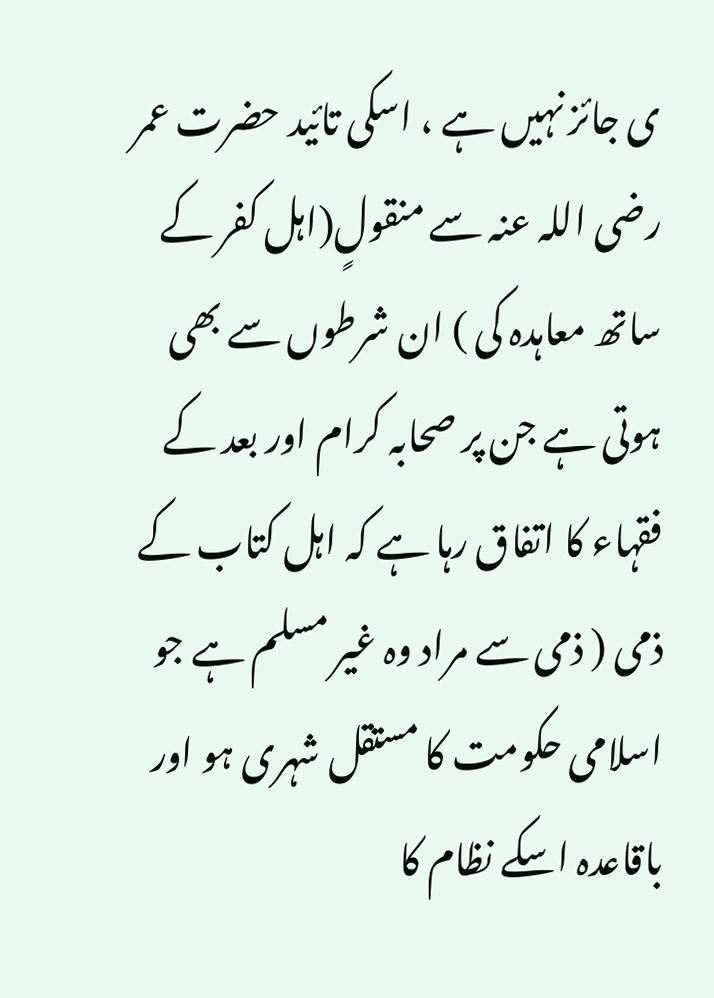ی جائز نہیں ہے ، اسکی تائید حضرت عمر رضی اللہ عنہ سے منقولٍ(اہل کفر کے ساتھ معاہدہ کی ) ان شرطوں سے بھی ہوتی ہے جن پر صحابہ کرام اور بعد کے فقہاء کا اتفاق رہا ہے کہ اہل کتاب کے ذمی ( ذمی سے مراد وہ غیر مسلم ہے جو اسلامی حکومت کا مستقل شہری ہو اور باقاعدہ اسکے نظام کا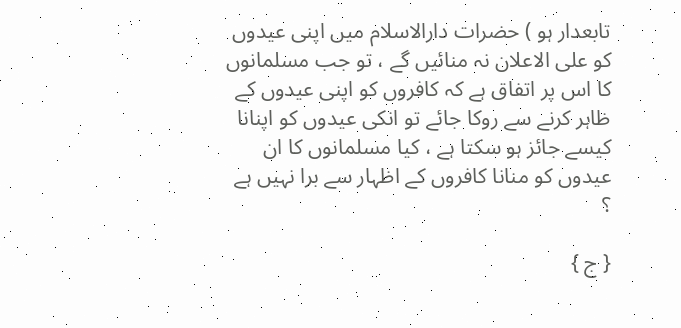تابعدار ہو ) حضرات دارالاسلام میں اپنی عیدوں کو علی الاعلان نہ منائیں گے ، تو جب مسلمانوں کا اس پر اتفاق ہے کہ کافروں کو اپنی عیدوں کے ظاہر کرنے سے روکا جائے تو انکی عیدوں کو اپنانا کیسے جائز ہو سکتا ہے ، کیا مسلمانوں کا ان عیدوں کو منانا کافروں کے اظہار سے برا نہیں ہے ؟

{ ج }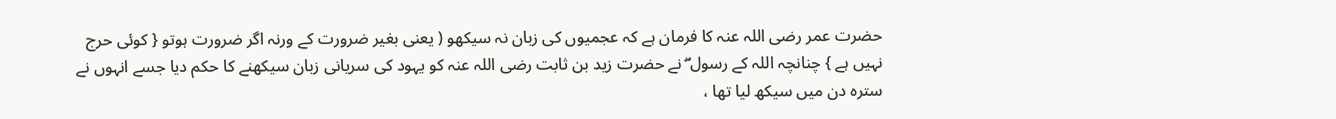حضرت عمر رضی اللہ عنہ کا فرمان ہے کہ عجمیوں کی زبان نہ سیکھو ( یعنی بغیر ضرورت کے ورنہ اگر ضرورت ہوتو { کوئی حرج نہیں ہے } چنانچہ اللہ کے رسول ۖ نے حضرت زید بن ثابت رضی اللہ عنہ کو یہود کی سریانی زبان سیکھنے کا حکم دیا جسے انہوں نے سترہ دن میں سیکھ لیا تھا ،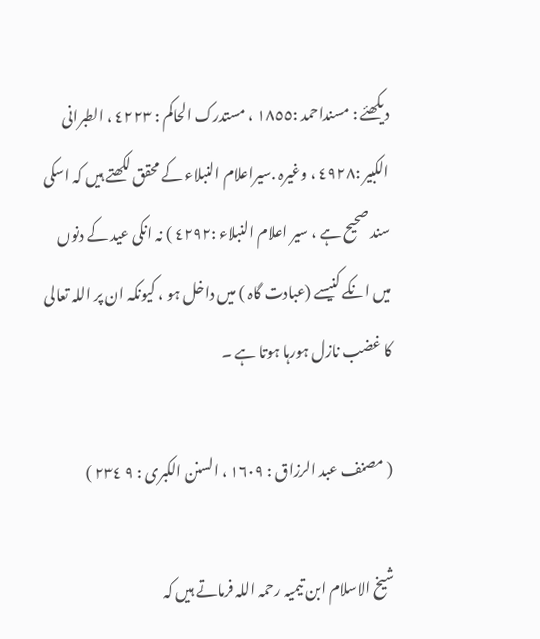دیکھئے : مسنداحمد :١٨٥٥ ، مستدرک الحاکم : ٤٢٢٣ ، الطبرانی الکبیر :٤٩٢٨ ، وغیرہ .سیراعلام النبلاء کے محقق لکھتے ہیں کہ اسکی سند صحیح ہے ، سیر اعلام النبلاء :٤٢٩٢ ) نہ انکی عید کے دنوں میں انکے کنیسے (عبادت گاہ ) میں داخل ہو ، کیونکہ ان پر اللہ تعالی کا غضب نازل ہورہا ہوتا ہے ۔

( مصنف عبد الرزاق : ١٦٠٩ ، السنن الکبری : ٩ ٢٣٤ )

شیخ الاسلام ابن تیمیہ رحمہ اللہ فرماتے ہیں کہ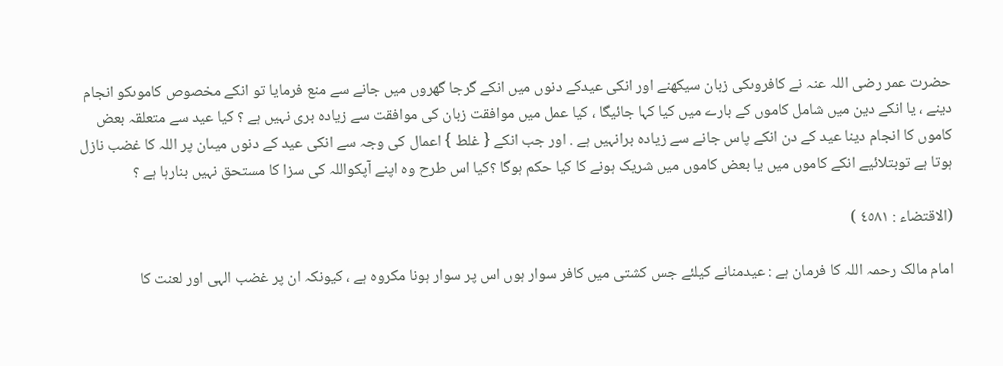حضرت عمر رضی اللہ عنہ نے کافروںکی زبان سیکھنے اور انکی عیدکے دنوں میں انکے گرجا گھروں میں جانے سے منع فرمایا تو انکے مخصوص کاموںکو انجام دینے ، یا انکے دین میں شامل کاموں کے بارے میں کیا کہا جائیگا ، کیا عمل میں موافقت زبان کی موافقت سے زیادہ بری نہیں ہے ؟ کیا عید سے متعلقہ بعض کاموں کا انجام دینا عید کے دن انکے پاس جانے سے زیادہ برانہیں ہے . اور جب انکے { غلط } اعمال کی وجہ سے انکی عید کے دنوں میںان پر اللہ کا غضب نازل ہوتا ہے توبتلائیے انکے کاموں میں یا بعض کاموں میں شریک ہونے کا کیا حکم ہوگا ؟کیا اس طرح وہ اپنے آپکواللہ کی سزا کا مستحق نہیں بنارہا ہے ؟

(الاقتضاء : ٤٥٨١ )

امام مالک رحمہ اللہ کا فرمان ہے : عیدمنانے کیلئے جس کشتی میں کافر سوار ہوں اس پر سوار ہونا مکروہ ہے ، کیونکہ ان پر غضب الہی اور لعنت کا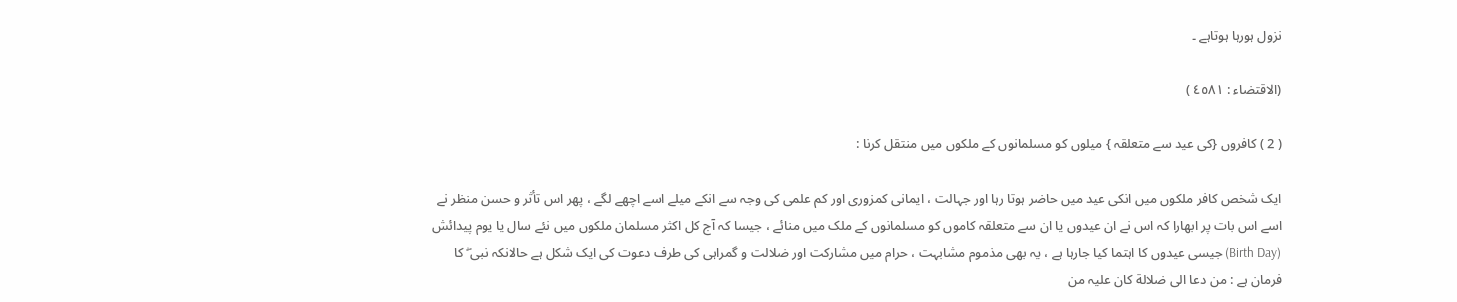نزول ہورہا ہوتاہے ۔

(الاقتضاء : ٤٥٨١ )

( 2 ) کافروں {کی عید سے متعلقہ } میلوں کو مسلمانوں کے ملکوں میں منتقل کرنا :

ایک شخص کافر ملکوں میں انکی عید میں حاضر ہوتا رہا اور جہالت ، ایمانی کمزوری اور کم علمی کی وجہ سے انکے میلے اسے اچھے لگے ، پھر اس تأثر و حسن منظر نے اسے اس بات پر ابھارا کہ اس نے ان عیدوں یا ان سے متعلقہ کاموں کو مسلمانوں کے ملک میں منائے ، جیسا کہ آج کل اکثر مسلمان ملکوں میں نئے سال یا یوم پیدائش (Birth Day) جیسی عیدوں کا اہتما کیا جارہا ہے ، یہ بھی مذموم مشابہت ، حرام میں مشارکت اور ضلالت و گمراہی کی طرف دعوت کی ایک شکل ہے حالانکہ نبی ۖ کا فرمان ہے : من دعا الی ضلالة کان علیہ من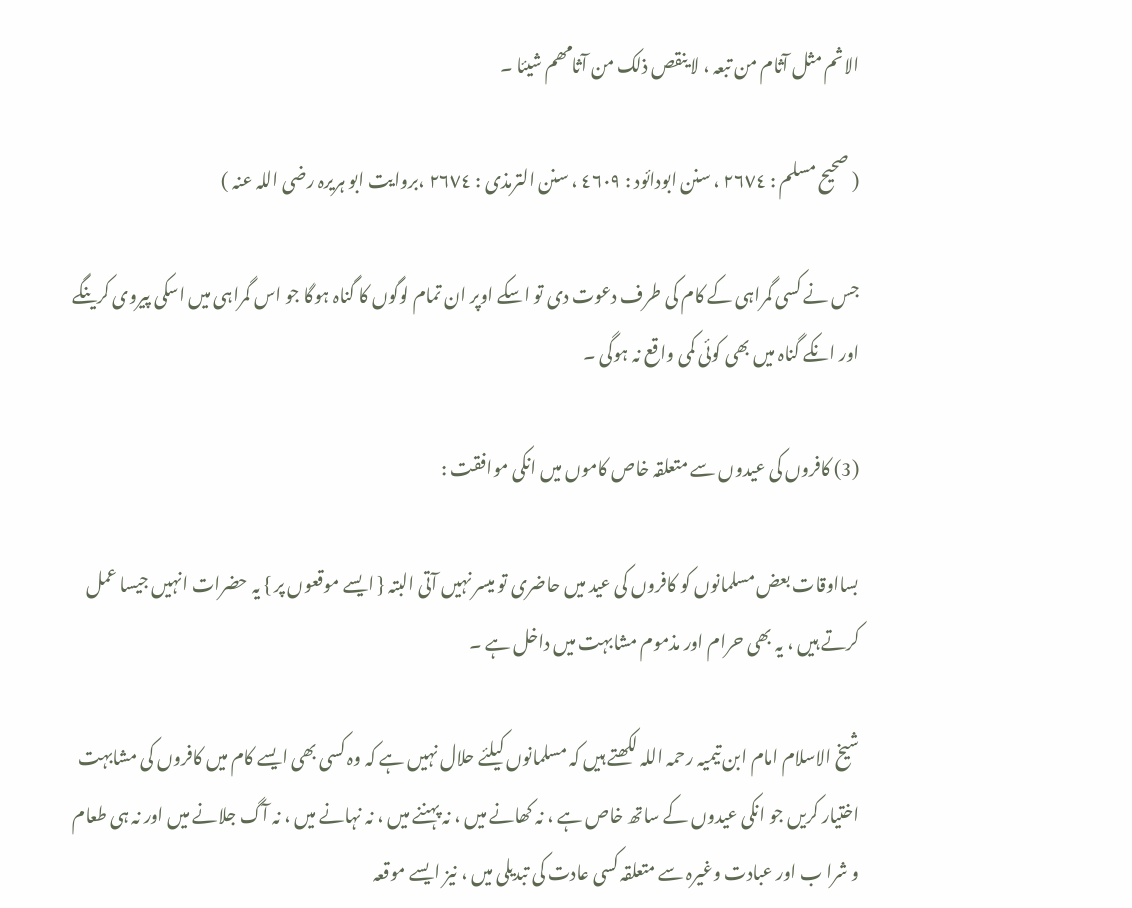الاثم مثل آثام من تبعہ ، لا ینقص ذلک من آثامھم شیئا ۔

( صحیح مسلم : ٢٦٧٤ ، سنن ابودائود : ٤٦٠٩ ، سنن الترمذی : ٢٦٧٤ ،بروایت ابو ہریرہ رضی اللہ عنہ )

جس نے کسی گمراہی کے کام کی طرف دعوت دی تو اسکے اوپر ان تمام لوگوں کا گناہ ہوگا جو اس گمراہی میں اسکی پیروی کرینگے اور انکے گناہ میں بھی کوئی کمی واقع نہ ہوگی ۔

(3) کافروں کی عیدوں سے متعلقہ خاص کاموں میں انکی موافقت :

بسااوقات بعض مسلمانوں کو کافروں کی عید میں حاضری تو میسر نہیں آتی البتہ { ایسے موقعوں پر } یہ حضرات انہیں جیسا عمل کرتے ہیں ، یہ بھی حرام اور مذموم مشابہت میں داخل ہے ۔

شیخ الاسلام امام ابن تیمیہ رحمہ اللہ لکھتے ہیں کہ مسلمانوں کیلئے حلال نہیں ہے کہ وہ کسی بھی ایسے کام میں کافروں کی مشابہت اختیار کریں جو انکی عیدوں کے ساتھ خاص ہے ، نہ کھانے میں ، نہ پہننے میں ، نہ نہانے میں ، نہ آگ جلانے میں اور نہ ہی طعام و شرا ب اور عبادت وغیرہ سے متعلقہ کسی عادت کی تبدیلی میں ، نیز ایسے موقعہ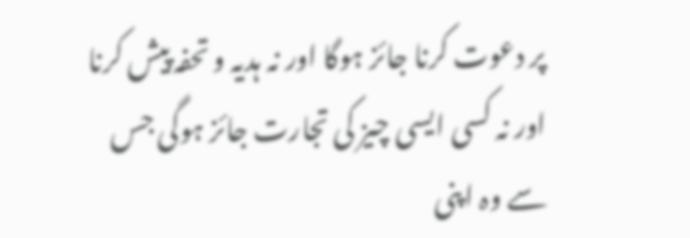پر دعوت کرنا جائز ہوگا اور نہ ہدیہ و تحفہ پیش کرنا اور نہ کسی ایسی چیز کی تجارت جائز ہوگی جس سے وہ اپنی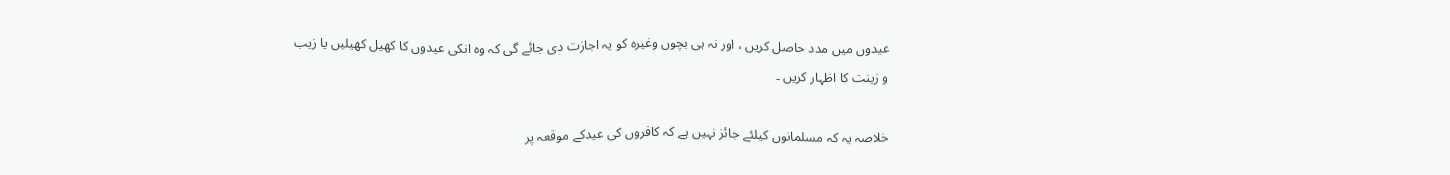عیدوں میں مدد حاصل کریں ، اور نہ ہی بچوں وغیرہ کو یہ اجازت دی جائے گی کہ وہ انکی عیدوں کا کھیل کھیلیں یا زیب و زینت کا اظہار کریں ۔

خلاصہ یہ کہ مسلمانوں کیلئے جائز نہیں ہے کہ کافروں کی عیدکے موقعہ پر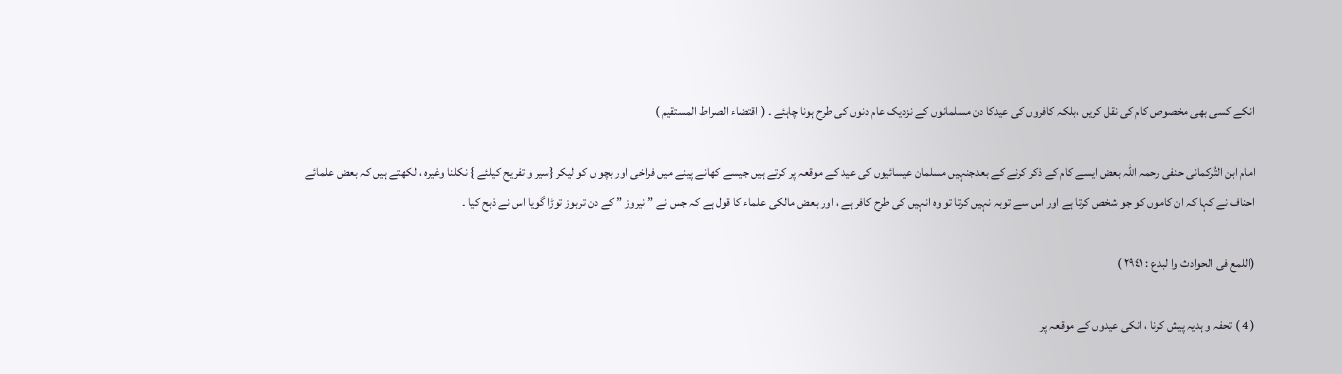انکے کسی بھی مخصوص کام کی نقل کریں ،بلکہ کافروں کی عیدکا دن مسلمانوں کے نزدیک عام دنوں کی طرح ہونا چاہئے ۔ ( اقتضاء الصراط المستقیم )

امام ابن التُرکمانی حنفی رحمہ اللہ بعض ایسے کام کے ذکر کرنے کے بعدجنہیں مسلمان عیسائیوں کی عید کے موقعہ پر کرتے ہیں جیسے کھانے پینے میں فراخی اور بچو ں کو لیکر {سیر و تفریح کیلئے } نکلنا وغیرہ ، لکھتے ہیں کہ بعض علمائے احناف نے کہا کہ ان کاموں کو جو شخص کرتا ہے اور اس سے توبہ نہیں کرتا تو وہ انہیں کی طرح کافر ہے ، اور بعض مالکی علماء کا قول ہے کہ جس نے ” نیروز ” کے دن تربوز توڑا گویا اس نے ذبح کیا ۔

(اللمع فی الحوادث وا لبدع : ٢٩٤١ )

( 4 ) تحفہ و ہدیہ پیش کرنا ، انکی عیدوں کے موقعہ پر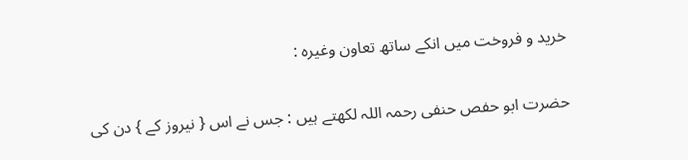خرید و فروخت میں انکے ساتھ تعاون وغیرہ :

حضرت ابو حفص حنفی رحمہ اللہ لکھتے ہیں : جس نے اس { نیروز کے } دن کی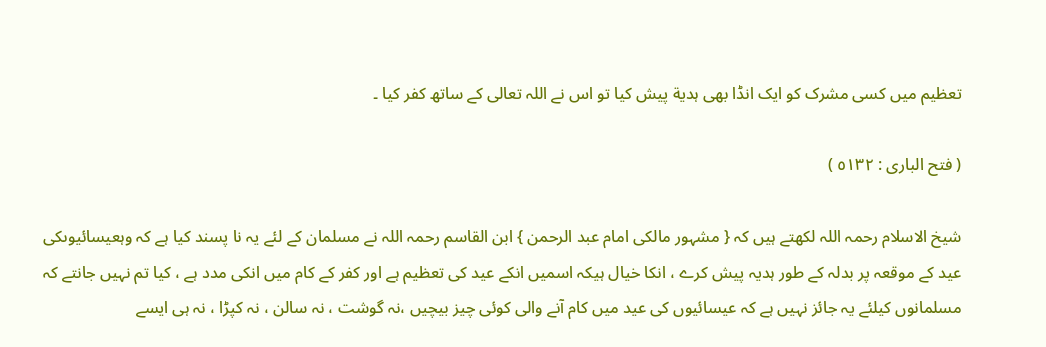تعظیم میں کسی مشرک کو ایک انڈا بھی ہدیة پیش کیا تو اس نے اللہ تعالی کے ساتھ کفر کیا ۔

( فتح الباری : ٥١٣٢ )

شیخ الاسلام رحمہ اللہ لکھتے ہیں کہ { مشہور مالکی امام عبد الرحمن } ابن القاسم رحمہ اللہ نے مسلمان کے لئے یہ نا پسند کیا ہے کہ وہعیسائیوںکی عید کے موقعہ پر بدلہ کے طور ہدیہ پیش کرے ، انکا خیال ہیکہ اسمیں انکے عید کی تعظیم ہے اور کفر کے کام میں انکی مدد ہے ، کیا تم نہیں جانتے کہ مسلمانوں کیلئے یہ جائز نہیں ہے کہ عیسائیوں کی عید میں کام آنے والی کوئی چیز بیچیں ،نہ گوشت ، نہ سالن ، نہ کپڑا ، نہ ہی ایسے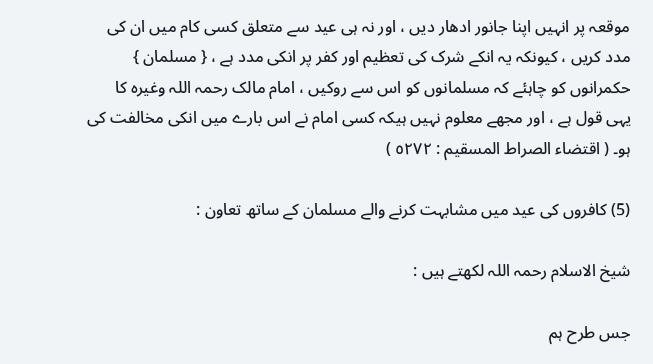موقعہ پر انہیں اپنا جانور ادھار دیں ، اور نہ ہی عید سے متعلق کسی کام میں ان کی مدد کریں ، کیونکہ یہ انکے شرک کی تعظیم اور کفر پر انکی مدد ہے ، { مسلمان } حکمرانوں کو چاہئے کہ مسلمانوں کو اس سے روکیں ، امام مالک رحمہ اللہ وغیرہ کا یہی قول ہے ، اور مجھے معلوم نہیں ہیکہ کسی امام نے اس بارے میں انکی مخالفت کی ہو۔ ( اقتضاء الصراط المسقیم : ٥٢٧٢ )

(5) کافروں کی عید میں مشابہت کرنے والے مسلمان کے ساتھ تعاون :

شیخ الاسلام رحمہ اللہ لکھتے ہیں :

جس طرح ہم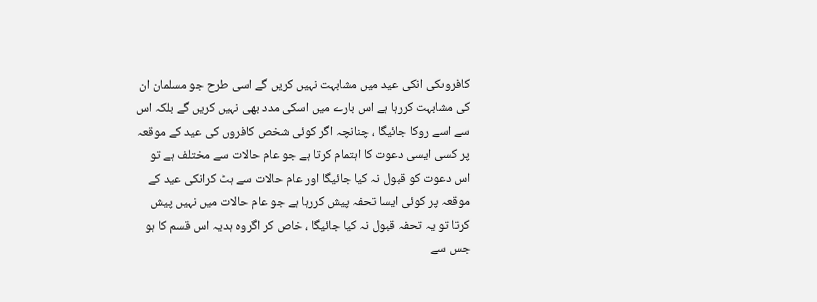کافروںکی انکی عید میں مشابہت نہیں کریں گے اسی طرح جو مسلمان ان کی مشابہت کررہا ہے اس بارے میں اسکی مدد بھی نہیں کریں گے بلکہ اس سے اسے روکا جائیگا ، چنانچہ اگر کوئی شخص کافروں کی عید کے موقعہ پر کسی ایسی دعوت کا اہتمام کرتا ہے جو عام حالات سے مختلف ہے تو اس دعوت کو قبول نہ کیا جائیگا اور عام حالات سے ہٹ کرانکی عید کے موقعہ پر کوئی ایسا تحفہ پیش کررہا ہے جو عام حالات میں نہیں پیش کرتا تو یہ تحفہ قبول نہ کیا جائیگا ، خاص کر اگروہ ہدیہ اس قسم کا ہو جس سے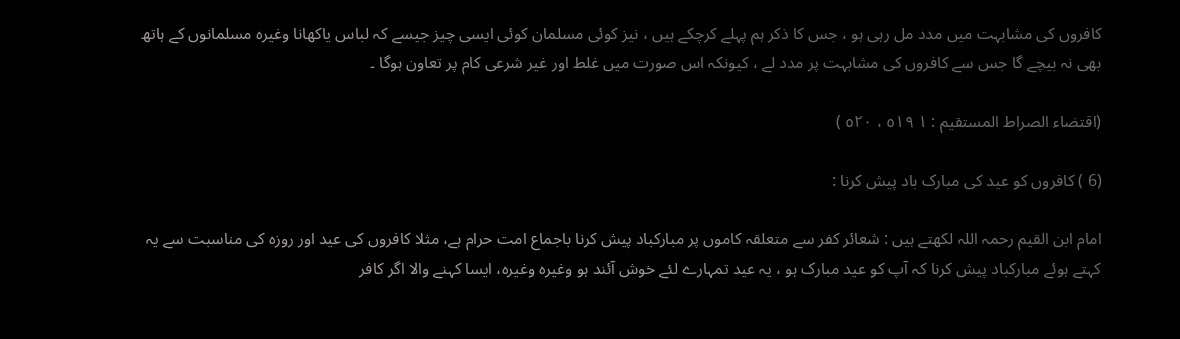کافروں کی مشابہت میں مدد مل رہی ہو ، جس کا ذکر ہم پہلے کرچکے ہیں ، نیز کوئی مسلمان کوئی ایسی چیز جیسے کہ لباس یاکھانا وغیرہ مسلمانوں کے ہاتھ بھی نہ بیچے گا جس سے کافروں کی مشابہت پر مدد لے ، کیونکہ اس صورت میں غلط اور غیر شرعی کام پر تعاون ہوگا ۔

(اقتضاء الصراط المستقیم : ١ ٥١٩ ، ٥٢٠ )

(6 ) کافروں کو عید کی مبارک باد پیش کرنا :

امام ابن القیم رحمہ اللہ لکھتے ہیں : شعائر کفر سے متعلقہ کاموں پر مبارکباد پیش کرنا باجماع امت حرام ہے، مثلا کافروں کی عید اور روزہ کی مناسبت سے یہ کہتے ہوئے مبارکباد پیش کرنا کہ آپ کو عید مبارک ہو ، یہ عید تمہارے لئے خوش آئند ہو وغیرہ وغیرہ، ایسا کہنے والا اگر کافر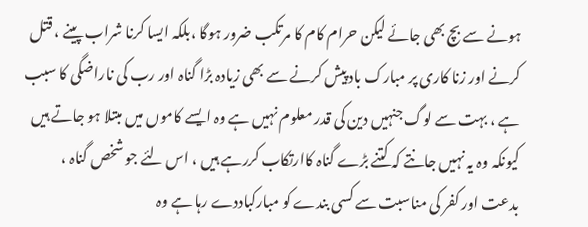ہونے سے بچ بھی جائے لیکن حرام کام کا مرتکب ضرور ہوگا ،بلکہ ایسا کرنا شراب پینے ، قتل کرنے اور زنا کاری پر مبارک باد پیش کرنے سے بھی زیادہ بڑا گناہ اور رب کی ناراضگی کا سبب ہے ، بہت سے لوگ جنہیں دین کی قدر معلوم نہیں ہے وہ ایسے کاموں میں مبتلا ہو جاتے ہیں کیونکہ وہ یہ نہیں جانتے کہ کتنے بڑے گناہ کاارتکاب کررہے ہیں ، اس لئے جو شخص گناہ ، بدعت اور کفر کی مناسبت سے کسی بندے کو مبارکباددے رہا ہے وہ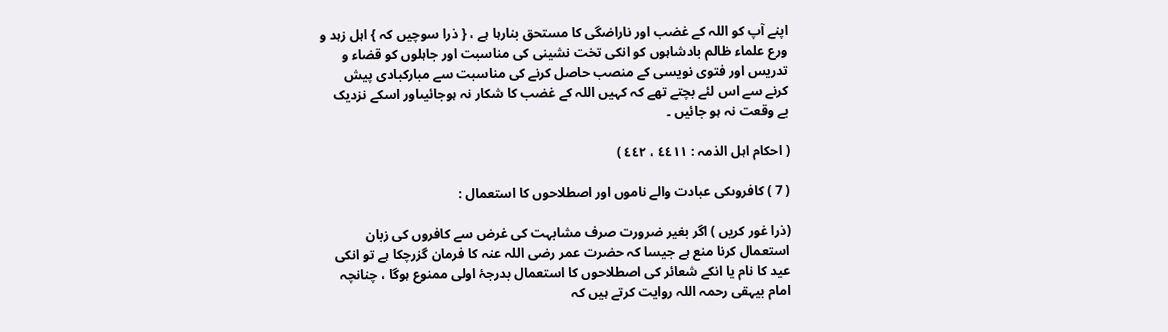اپنے آپ کو اللہ کے غضب اور ناراضگی کا مستحق بنارہا ہے ، { ذرا سوچیں کہ } اہل زہد و ورع علماء ظالم بادشاہوں کو انکی تخت نشینی کی مناسبت اور جاہلوں کو قضاء و تدریس اور فتوی نویسی کے منصب حاصل کرنے کی مناسبت سے مبارکبادی پیش کرنے سے اس لئے بچتے تھے کہ کہیں اللہ کے غضب کا شکار نہ ہوجائیںاور اسکے نزدیک بے وقعت نہ ہو جائیں ۔

( احکام اہل الذمہ : ٤٤١١ ، ٤٤٢ )

( 7 ) کافروںکی عبادت والے ناموں اور اصطلاحوں کا استعمال :

(ذرا غور کریں ) اگر بغیر ضرورت صرف مشابہت کی غرض سے کافروں کی زبان استعمال کرنا منع ہے جیسا کہ حضرت عمر رضی اللہ عنہ کا فرمان گزرچکا ہے تو انکی عید کا نام یا انکے شعائر کی اصطلاحوں کا استعمال بدرجۂ اولی ممنوع ہوگا ، چنانچہ امام بیہقی رحمہ اللہ روایت کرتے ہیں کہ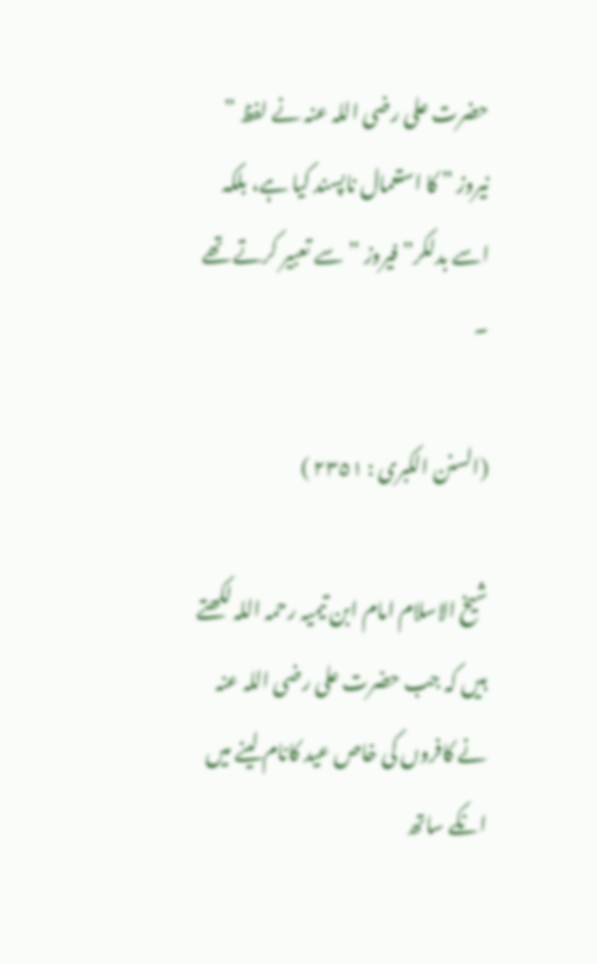حضرت علی رضی اللہ عنہ نے لفظ ” نیروز ” کا استعمال ناپسند کیا ہے، بلکہ اسے بدلکر” فیروز ”سے تعبیر کرتے تھے ۔

(السنن الکبری : ٢٣٥١ )

شیخ الاسلام امام ابن تیمیہ رحمہ اللہ لکھتے ہیں کہ جب حضرت علی رضی اللہ عنہ نے کافروں کی خاص عید کانام لینے میں انکے ساتھ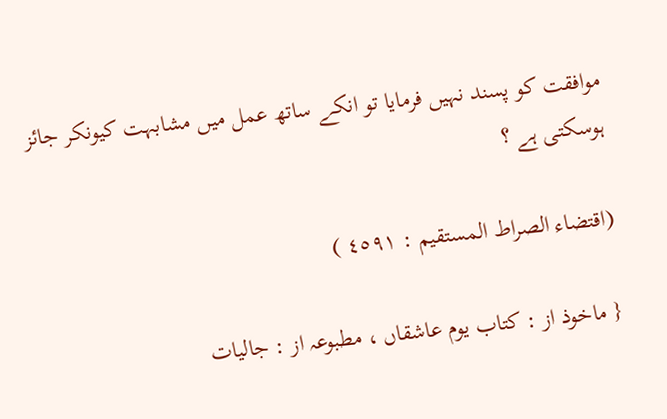موافقت کو پسند نہیں فرمایا تو انکے ساتھ عمل میں مشابہت کیونکر جائز ہوسکتی ہے ؟

(اقتضاء الصراط المستقیم : ٤٥٩١ )

{ ماخوذ از : کتاب یوم عاشقاں ، مطبوعہ از : جالیات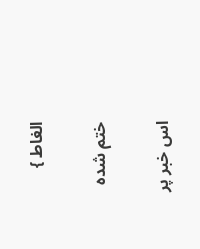الغاط }

ختم شدہ

اس خبر پر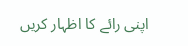اپنی رائے کا اظہار کریں